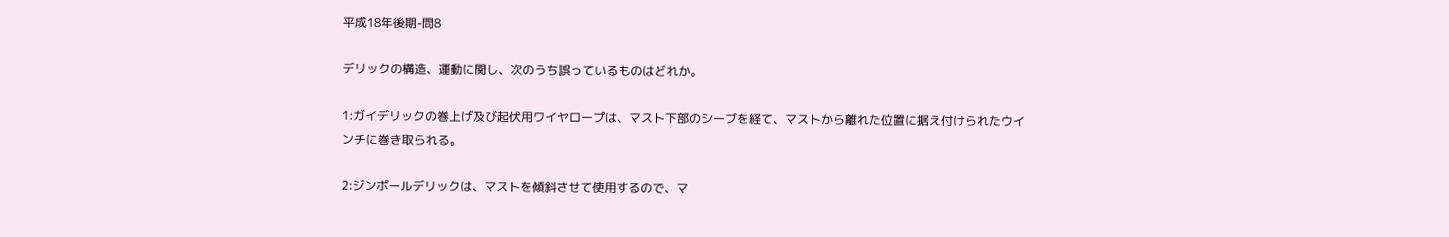平成18年後期-問8

デリックの構造、運動に関し、次のうち誤っているものはどれか。

1:ガイデリックの巻上げ及び起伏用ワイヤロープは、マスト下部のシーブを経て、マストから離れた位置に据え付けられたウインチに巻き取られる。

2:ジンポールデリックは、マストを傾斜させて使用するので、マ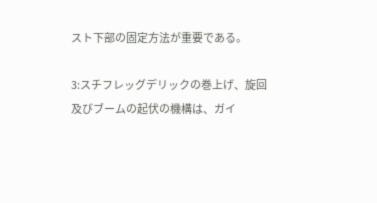スト下部の固定方法が重要である。

3:スチフレッグデリックの巻上げ、旋回及びブームの起伏の機構は、ガイ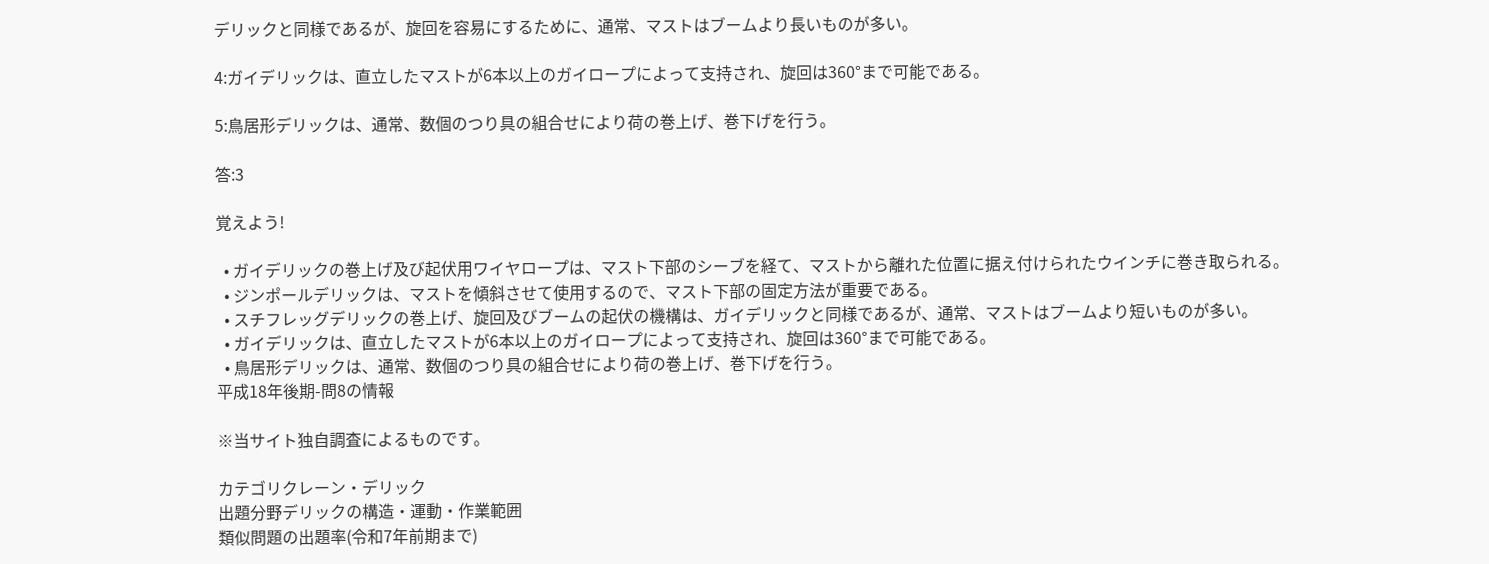デリックと同様であるが、旋回を容易にするために、通常、マストはブームより長いものが多い。

4:ガイデリックは、直立したマストが6本以上のガイロープによって支持され、旋回は360°まで可能である。

5:鳥居形デリックは、通常、数個のつり具の組合せにより荷の巻上げ、巻下げを行う。

答:3

覚えよう!

  • ガイデリックの巻上げ及び起伏用ワイヤロープは、マスト下部のシーブを経て、マストから離れた位置に据え付けられたウインチに巻き取られる。
  • ジンポールデリックは、マストを傾斜させて使用するので、マスト下部の固定方法が重要である。
  • スチフレッグデリックの巻上げ、旋回及びブームの起伏の機構は、ガイデリックと同様であるが、通常、マストはブームより短いものが多い。
  • ガイデリックは、直立したマストが6本以上のガイロープによって支持され、旋回は360°まで可能である。
  • 鳥居形デリックは、通常、数個のつり具の組合せにより荷の巻上げ、巻下げを行う。
平成18年後期-問8の情報

※当サイト独自調査によるものです。

カテゴリクレーン・デリック
出題分野デリックの構造・運動・作業範囲
類似問題の出題率(令和7年前期まで)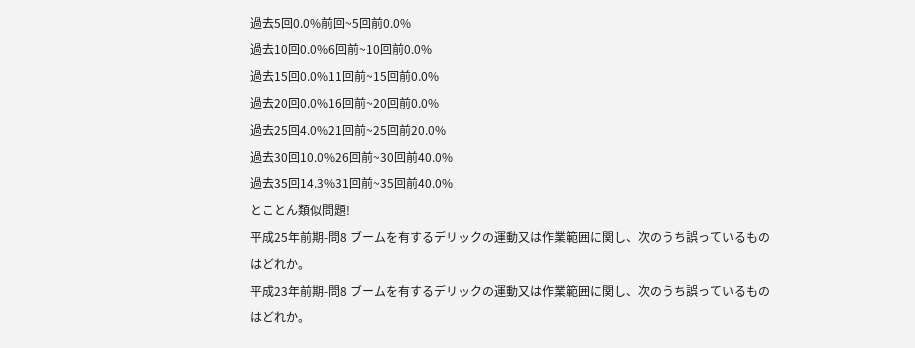過去5回0.0%前回~5回前0.0%
過去10回0.0%6回前~10回前0.0%
過去15回0.0%11回前~15回前0.0%
過去20回0.0%16回前~20回前0.0%
過去25回4.0%21回前~25回前20.0%
過去30回10.0%26回前~30回前40.0%
過去35回14.3%31回前~35回前40.0%
とことん類似問題!
平成25年前期-問8 ブームを有するデリックの運動又は作業範囲に関し、次のうち誤っているものはどれか。
平成23年前期-問8 ブームを有するデリックの運動又は作業範囲に関し、次のうち誤っているものはどれか。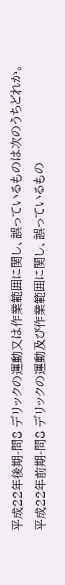平成22年後期-問8 デリックの運動又は作業範囲に関し、誤っているものは次のうちどれか。
平成22年前期-問8 デリックの運動及び作業範囲に関し、誤っているもの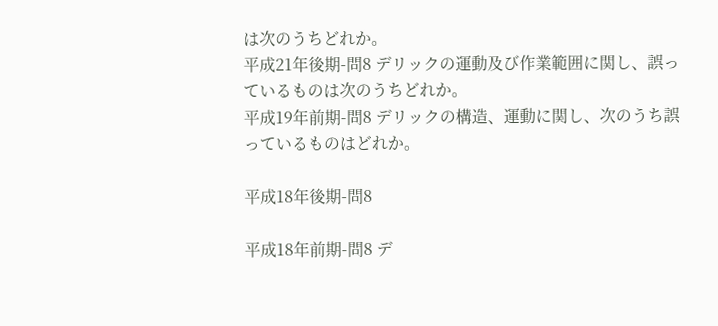は次のうちどれか。
平成21年後期-問8 デリックの運動及び作業範囲に関し、誤っているものは次のうちどれか。
平成19年前期-問8 デリックの構造、運動に関し、次のうち誤っているものはどれか。

平成18年後期-問8

平成18年前期-問8 デ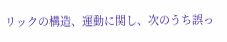リックの構造、運動に関し、次のうち誤っ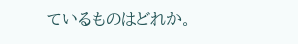ているものはどれか。